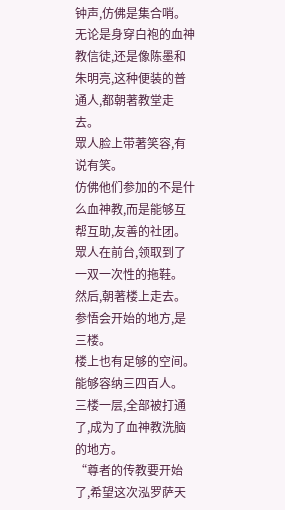钟声,仿佛是集合哨。
无论是身穿白袍的血神教信徒,还是像陈墨和朱明亮,这种便装的普通人,都朝著教堂走去。
眾人脸上带著笑容,有说有笑。
仿佛他们参加的不是什么血神教,而是能够互帮互助,友善的社团。
眾人在前台,领取到了一双一次性的拖鞋。
然后,朝著楼上走去。
参悟会开始的地方,是三楼。
楼上也有足够的空间。
能够容纳三四百人。
三楼一层,全部被打通了,成为了血神教洗脑的地方。
“尊者的传教要开始了,希望这次泓罗萨天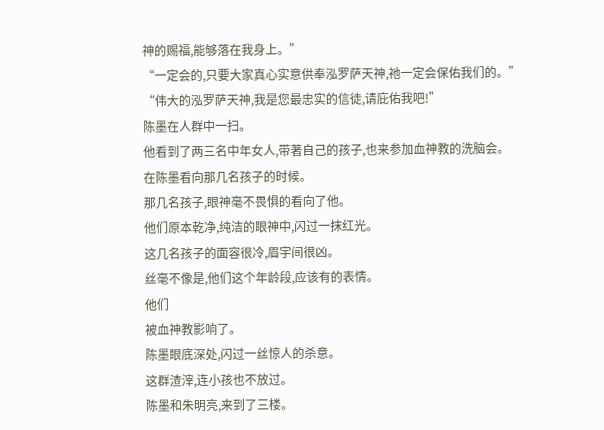神的赐福,能够落在我身上。”
“一定会的,只要大家真心实意供奉泓罗萨天神,祂一定会保佑我们的。”
“伟大的泓罗萨天神,我是您最忠实的信徒,请庇佑我吧!”
陈墨在人群中一扫。
他看到了两三名中年女人,带著自己的孩子,也来参加血神教的洗脑会。
在陈墨看向那几名孩子的时候。
那几名孩子,眼神毫不畏惧的看向了他。
他们原本乾净,纯洁的眼神中,闪过一抹红光。
这几名孩子的面容很冷,眉宇间很凶。
丝毫不像是,他们这个年龄段,应该有的表情。
他们
被血神教影响了。
陈墨眼底深处,闪过一丝惊人的杀意。
这群渣滓,连小孩也不放过。
陈墨和朱明亮,来到了三楼。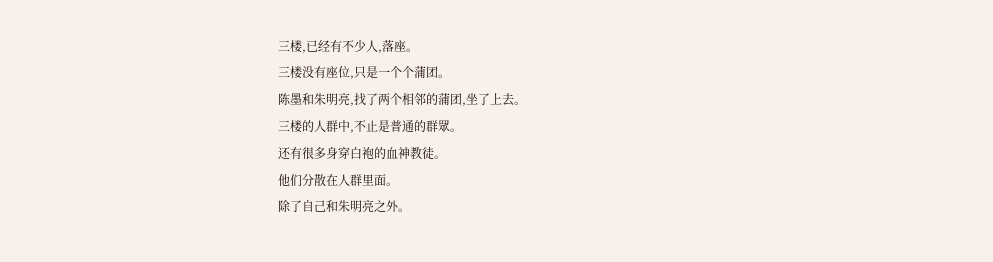三楼,已经有不少人,落座。
三楼没有座位,只是一个个蒲团。
陈墨和朱明亮,找了两个相邻的蒲团,坐了上去。
三楼的人群中,不止是普通的群眾。
还有很多身穿白袍的血神教徒。
他们分散在人群里面。
除了自己和朱明亮之外。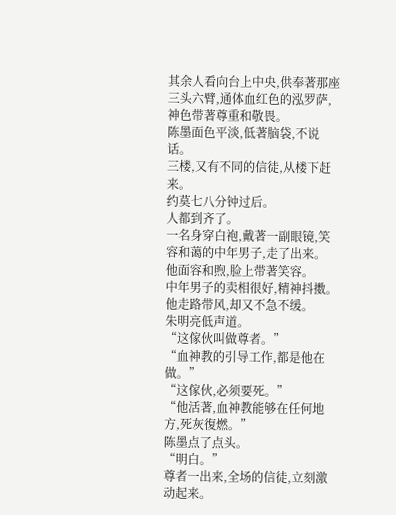其余人看向台上中央,供奉著那座三头六臂,通体血红色的泓罗萨,神色带著尊重和敬畏。
陈墨面色平淡,低著脑袋,不说话。
三楼,又有不同的信徒,从楼下赶来。
约莫七八分钟过后。
人都到齐了。
一名身穿白袍,戴著一副眼镜,笑容和蔼的中年男子,走了出来。
他面容和煦,脸上带著笑容。
中年男子的卖相很好,精神抖擞。
他走路带风,却又不急不缓。
朱明亮低声道。
“这傢伙叫做尊者。”
“血神教的引导工作,都是他在做。”
“这傢伙,必须要死。”
“他活著,血神教能够在任何地方,死灰復燃。”
陈墨点了点头。
“明白。”
尊者一出来,全场的信徒,立刻激动起来。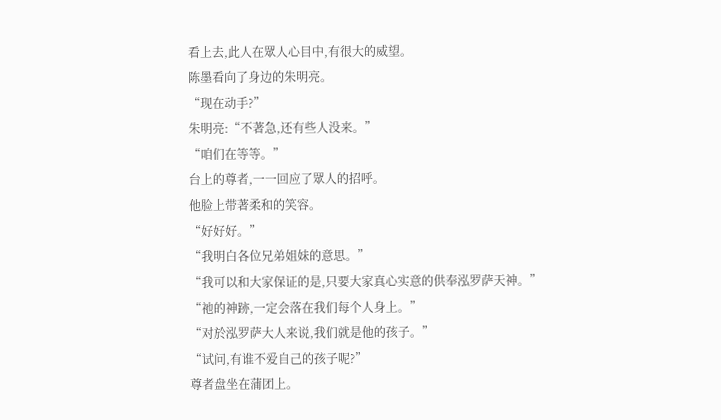看上去,此人在眾人心目中,有很大的威望。
陈墨看向了身边的朱明亮。
“现在动手?”
朱明亮:“不著急,还有些人没来。”
“咱们在等等。”
台上的尊者,一一回应了眾人的招呼。
他脸上带著柔和的笑容。
“好好好。”
“我明白各位兄弟姐妹的意思。”
“我可以和大家保证的是,只要大家真心实意的供奉泓罗萨天神。”
“祂的神跡,一定会落在我们每个人身上。”
“对於泓罗萨大人来说,我们就是他的孩子。”
“试问,有谁不爱自己的孩子呢?”
尊者盘坐在蒲团上。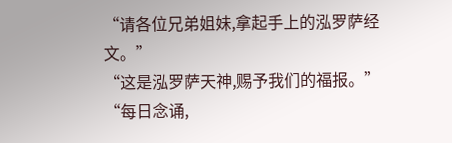“请各位兄弟姐妹,拿起手上的泓罗萨经文。”
“这是泓罗萨天神,赐予我们的福报。”
“每日念诵,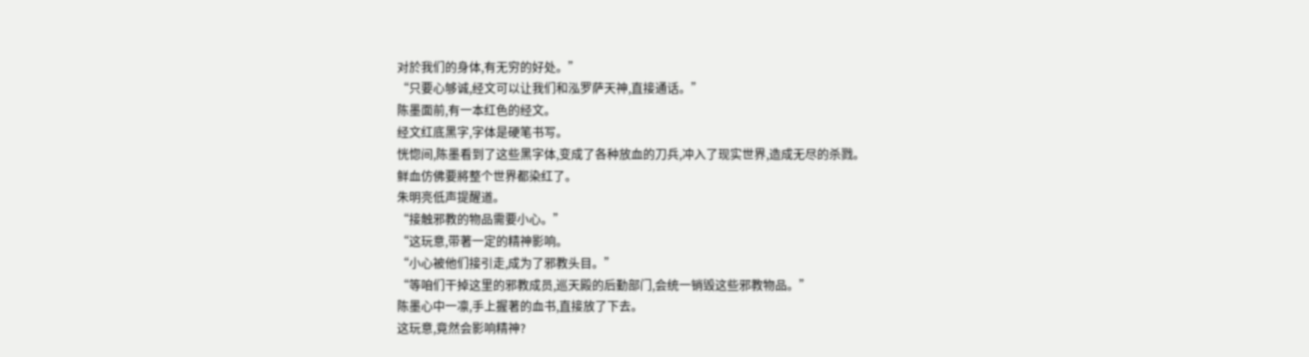对於我们的身体,有无穷的好处。”
“只要心够诚,经文可以让我们和泓罗萨天神,直接通话。”
陈墨面前,有一本红色的经文。
经文红底黑字,字体是硬笔书写。
恍惚间,陈墨看到了这些黑字体,变成了各种放血的刀兵,冲入了现实世界,造成无尽的杀戮。
鲜血仿佛要將整个世界都染红了。
朱明亮低声提醒道。
“接触邪教的物品需要小心。”
“这玩意,带著一定的精神影响。
“小心被他们接引走,成为了邪教头目。”
“等咱们干掉这里的邪教成员,巡天殿的后勤部门,会统一销毁这些邪教物品。”
陈墨心中一凛,手上握著的血书,直接放了下去。
这玩意,竟然会影响精神?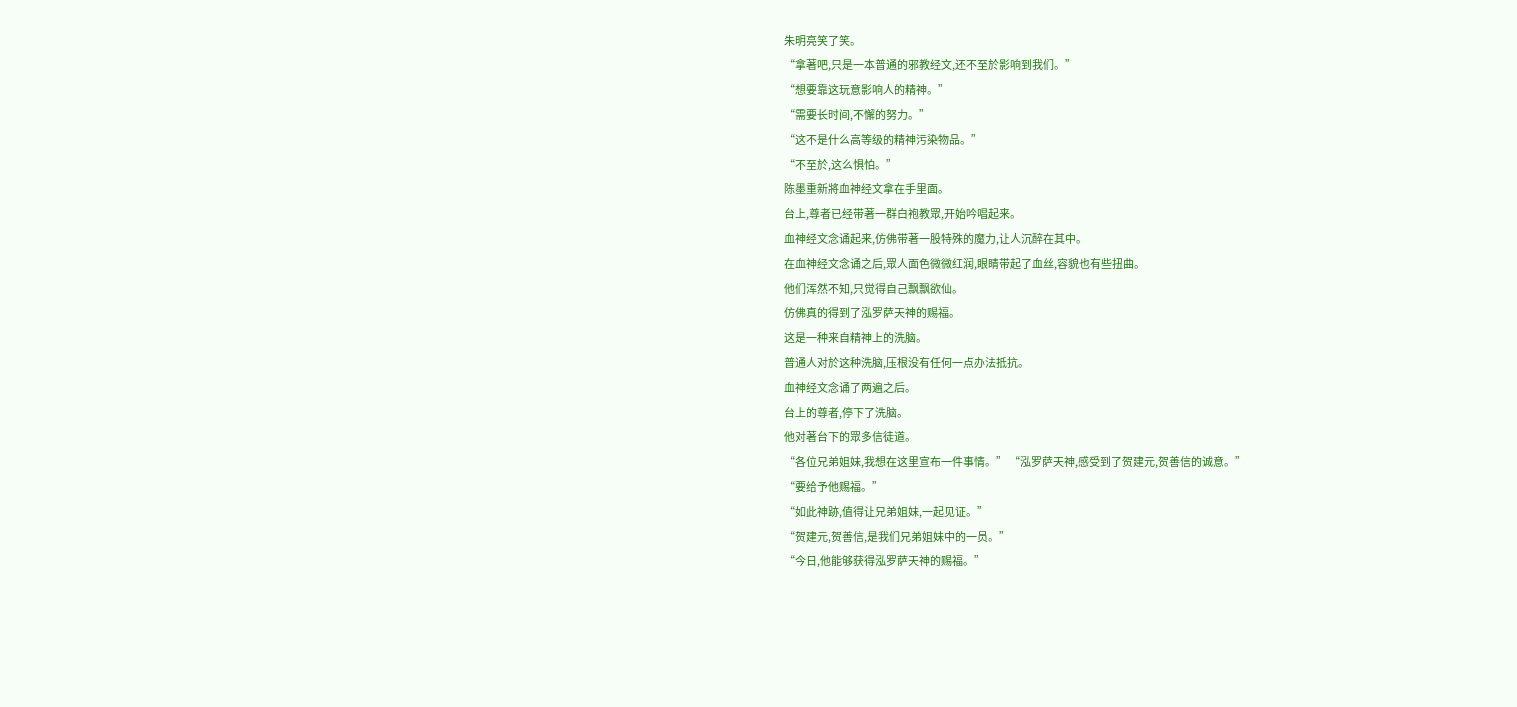朱明亮笑了笑。
“拿著吧,只是一本普通的邪教经文,还不至於影响到我们。”
“想要靠这玩意影响人的精神。”
“需要长时间,不懈的努力。”
“这不是什么高等级的精神污染物品。”
“不至於,这么惧怕。”
陈墨重新將血神经文拿在手里面。
台上,尊者已经带著一群白袍教眾,开始吟唱起来。
血神经文念诵起来,仿佛带著一股特殊的魔力,让人沉醉在其中。
在血神经文念诵之后,眾人面色微微红润,眼睛带起了血丝,容貌也有些扭曲。
他们浑然不知,只觉得自己飘飘欲仙。
仿佛真的得到了泓罗萨天神的赐福。
这是一种来自精神上的洗脑。
普通人对於这种洗脑,压根没有任何一点办法抵抗。
血神经文念诵了两遍之后。
台上的尊者,停下了洗脑。
他对著台下的眾多信徒道。
“各位兄弟姐妹,我想在这里宣布一件事情。” “泓罗萨天神,感受到了贺建元,贺善信的诚意。”
“要给予他赐福。”
“如此神跡,值得让兄弟姐妹,一起见证。”
“贺建元,贺善信,是我们兄弟姐妹中的一员。”
“今日,他能够获得泓罗萨天神的赐福。”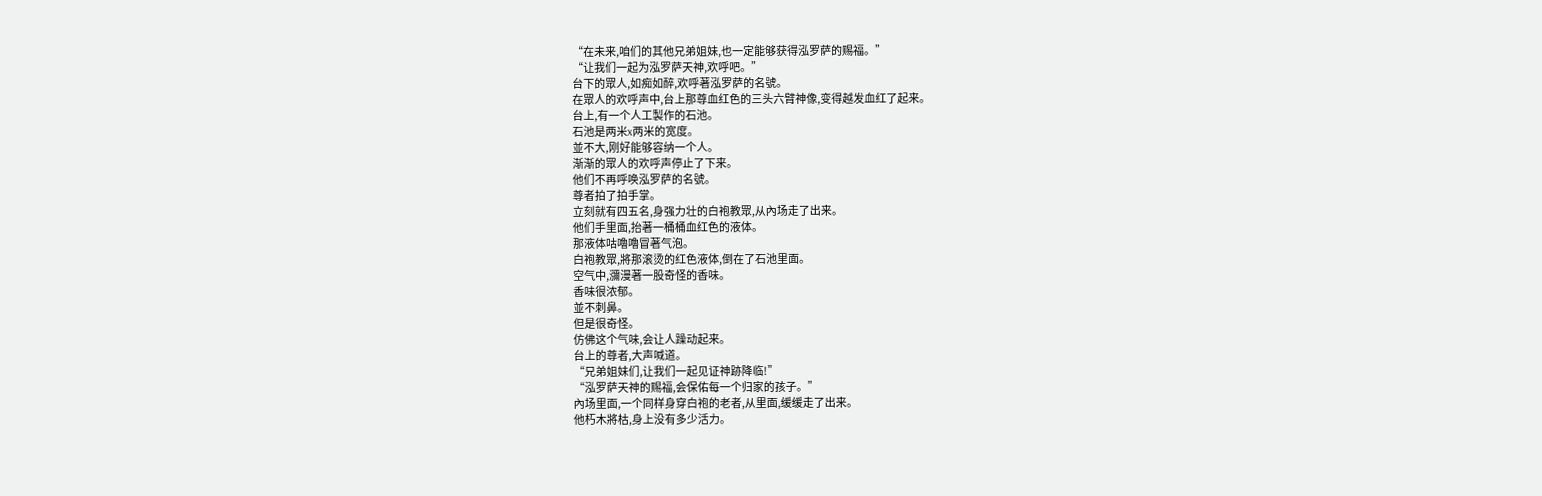“在未来,咱们的其他兄弟姐妹,也一定能够获得泓罗萨的赐福。”
“让我们一起为泓罗萨天神,欢呼吧。”
台下的眾人,如痴如醉,欢呼著泓罗萨的名號。
在眾人的欢呼声中,台上那尊血红色的三头六臂神像,变得越发血红了起来。
台上,有一个人工製作的石池。
石池是两米x两米的宽度。
並不大,刚好能够容纳一个人。
渐渐的眾人的欢呼声停止了下来。
他们不再呼唤泓罗萨的名號。
尊者拍了拍手掌。
立刻就有四五名,身强力壮的白袍教眾,从內场走了出来。
他们手里面,抬著一桶桶血红色的液体。
那液体咕嚕嚕冒著气泡。
白袍教眾,將那滚烫的红色液体,倒在了石池里面。
空气中,瀰漫著一股奇怪的香味。
香味很浓郁。
並不刺鼻。
但是很奇怪。
仿佛这个气味,会让人躁动起来。
台上的尊者,大声喊道。
“兄弟姐妹们,让我们一起见证神跡降临!”
“泓罗萨天神的赐福,会保佑每一个归家的孩子。”
內场里面,一个同样身穿白袍的老者,从里面,缓缓走了出来。
他朽木將枯,身上没有多少活力。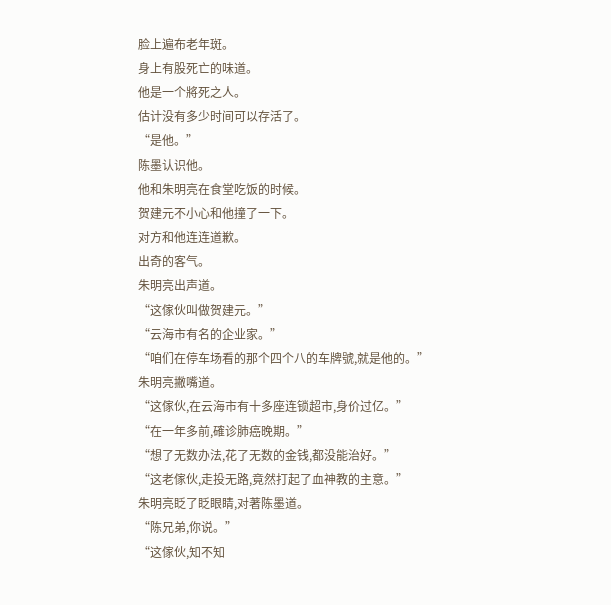脸上遍布老年斑。
身上有股死亡的味道。
他是一个將死之人。
估计没有多少时间可以存活了。
“是他。”
陈墨认识他。
他和朱明亮在食堂吃饭的时候。
贺建元不小心和他撞了一下。
对方和他连连道歉。
出奇的客气。
朱明亮出声道。
“这傢伙叫做贺建元。”
“云海市有名的企业家。”
“咱们在停车场看的那个四个八的车牌號,就是他的。”
朱明亮撇嘴道。
“这傢伙,在云海市有十多座连锁超市,身价过亿。”
“在一年多前,確诊肺癌晚期。”
“想了无数办法,花了无数的金钱,都没能治好。”
“这老傢伙,走投无路,竟然打起了血神教的主意。”
朱明亮眨了眨眼睛,对著陈墨道。
“陈兄弟,你说。”
“这傢伙,知不知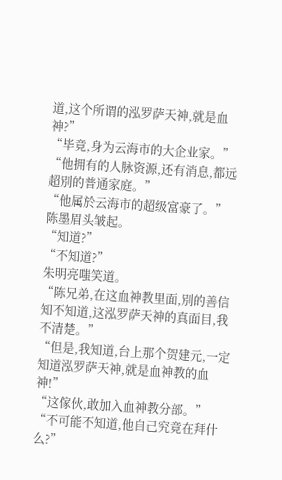道,这个所谓的泓罗萨天神,就是血神?”
“毕竟,身为云海市的大企业家。”
“他拥有的人脉资源,还有消息,都远超別的普通家庭。”
“他属於云海市的超级富豪了。”
陈墨眉头皱起。
“知道?”
“不知道?”
朱明亮嗤笑道。
“陈兄弟,在这血神教里面,別的善信知不知道,这泓罗萨天神的真面目,我不清楚。”
“但是,我知道,台上那个贺建元,一定知道泓罗萨天神,就是血神教的血神!”
“这傢伙,敢加入血神教分部。”
“不可能不知道,他自己究竟在拜什么?”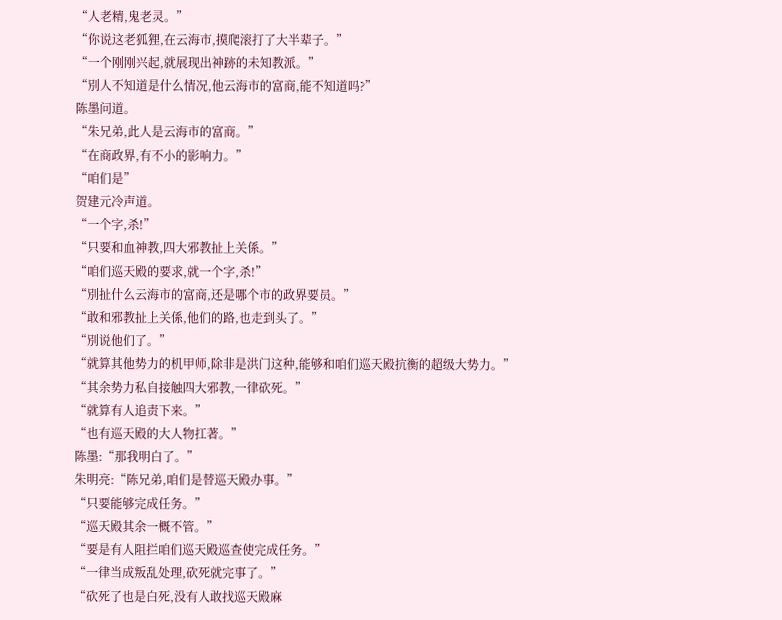“人老精,鬼老灵。”
“你说这老狐狸,在云海市,摸爬滚打了大半辈子。”
“一个刚刚兴起,就展现出神跡的未知教派。”
“別人不知道是什么情况,他云海市的富商,能不知道吗?”
陈墨问道。
“朱兄弟,此人是云海市的富商。”
“在商政界,有不小的影响力。”
“咱们是”
贺建元冷声道。
“一个字,杀!”
“只要和血神教,四大邪教扯上关係。”
“咱们巡天殿的要求,就一个字,杀!”
“別扯什么云海市的富商,还是哪个市的政界要员。”
“敢和邪教扯上关係,他们的路,也走到头了。”
“別说他们了。”
“就算其他势力的机甲师,除非是洪门这种,能够和咱们巡天殿抗衡的超级大势力。”
“其余势力私自接触四大邪教,一律砍死。”
“就算有人追责下来。”
“也有巡天殿的大人物扛著。”
陈墨:“那我明白了。”
朱明亮:“陈兄弟,咱们是替巡天殿办事。”
“只要能够完成任务。”
“巡天殿其余一概不管。”
“要是有人阻拦咱们巡天殿巡查使完成任务。”
“一律当成叛乱处理,砍死就完事了。”
“砍死了也是白死,没有人敢找巡天殿麻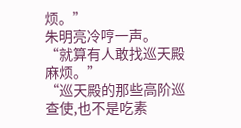烦。”
朱明亮冷哼一声。
“就算有人敢找巡天殿麻烦。”
“巡天殿的那些高阶巡查使,也不是吃素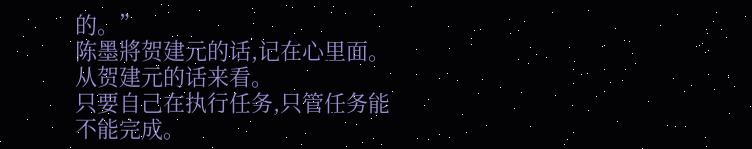的。”
陈墨將贺建元的话,记在心里面。
从贺建元的话来看。
只要自己在执行任务,只管任务能不能完成。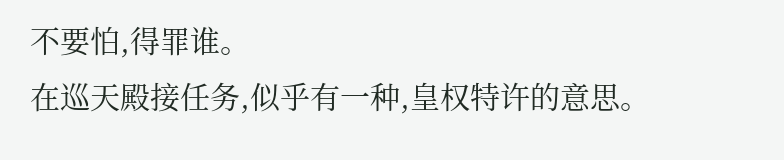不要怕,得罪谁。
在巡天殿接任务,似乎有一种,皇权特许的意思。